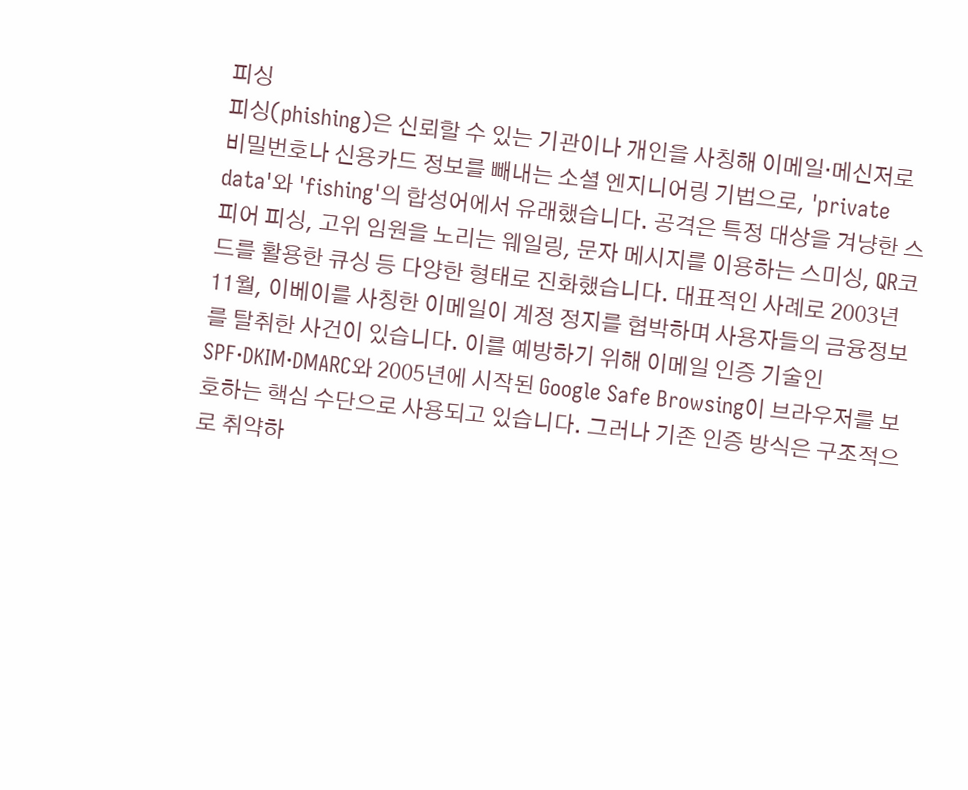피싱
피싱(phishing)은 신뢰할 수 있는 기관이나 개인을 사칭해 이메일·메신저로 비밀번호나 신용카드 정보를 빼내는 소셜 엔지니어링 기법으로, 'private data'와 'fishing'의 합성어에서 유래했습니다. 공격은 특정 대상을 겨냥한 스피어 피싱, 고위 임원을 노리는 웨일링, 문자 메시지를 이용하는 스미싱, QR코드를 활용한 큐싱 등 다양한 형태로 진화했습니다. 대표적인 사례로 2003년 11월, 이베이를 사칭한 이메일이 계정 정지를 협박하며 사용자들의 금융정보를 탈취한 사건이 있습니다. 이를 예방하기 위해 이메일 인증 기술인 SPF·DKIM·DMARC와 2005년에 시작된 Google Safe Browsing이 브라우저를 보호하는 핵심 수단으로 사용되고 있습니다. 그러나 기존 인증 방식은 구조적으로 취약하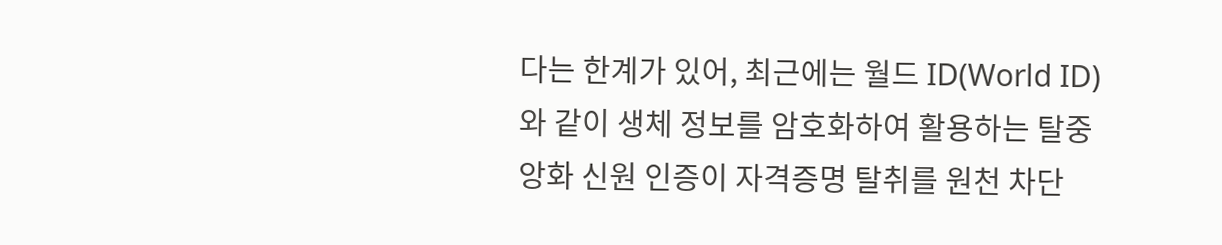다는 한계가 있어, 최근에는 월드 ID(World ID)와 같이 생체 정보를 암호화하여 활용하는 탈중앙화 신원 인증이 자격증명 탈취를 원천 차단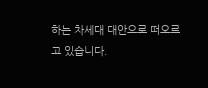하는 차세대 대안으로 떠오르고 있습니다.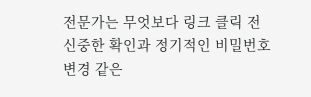전문가는 무엇보다 링크 클릭 전 신중한 확인과 정기적인 비밀번호 변경 같은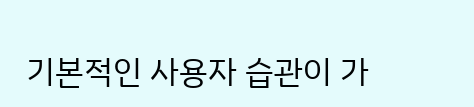기본적인 사용자 습관이 가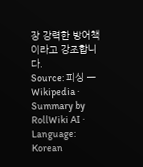장 강력한 방어책이라고 강조합니다.
Source: 피싱 — Wikipedia · Summary by RollWiki AI · Language: Korean